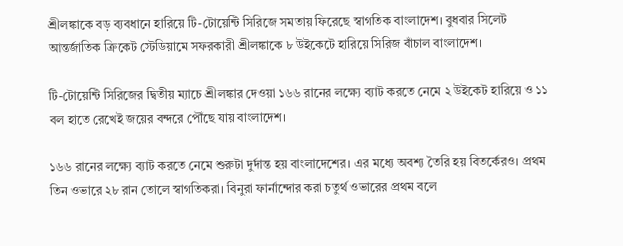শ্রীলঙ্কাকে বড় ব্যবধানে হারিয়ে টি-টোয়েন্টি সিরিজে সমতায় ফিরেছে স্বাগতিক বাংলাদেশ। বুধবার সিলেট আন্তর্জাতিক ক্রিকেট স্টেডিয়ামে সফরকারী শ্রীলঙ্কাকে ৮ উইকেটে হারিয়ে সিরিজ বাঁচাল বাংলাদেশ।

টি-টোয়েন্টি সিরিজের দ্বিতীয় ম্যাচে শ্রীলঙ্কার দেওয়া ১৬৬ রানের লক্ষ্যে ব্যাট করতে নেমে ২ উইকেট হারিয়ে ও ১১ বল হাতে রেখেই জয়ের বন্দরে পৌঁছে যায় বাংলাদেশ।

১৬৬ রানের লক্ষ্যে ব্যাট করতে নেমে শুরুটা দুর্দান্ত হয় বাংলাদেশের। এর মধ্যে অবশ্য তৈরি হয় বিতর্কেরও। প্রথম তিন ওভারে ২৮ রান তোলে স্বাগতিকরা। বিনুরা ফার্নান্দোর করা চতুর্থ ওভারের প্রথম বলে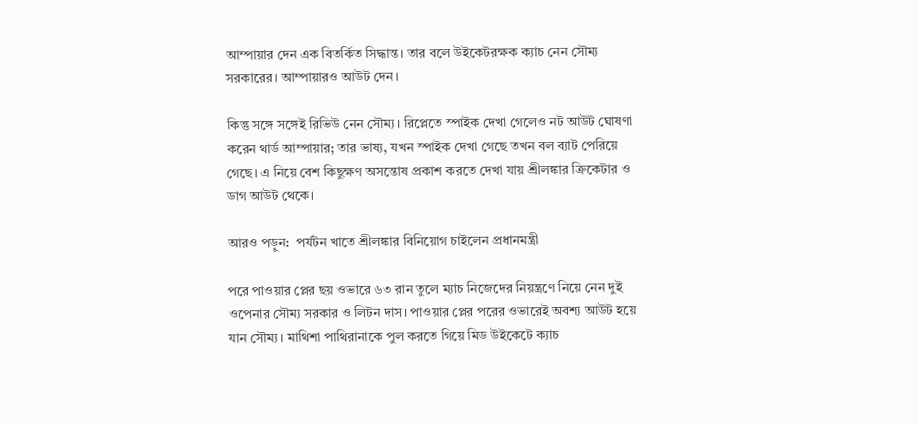আম্পায়ার দেন এক বিতর্কিত সিদ্ধান্ত। তার বলে উইকেটরক্ষক ক্যাচ নেন সৌম্য সরকারের। আম্পায়ারও আউট দেন।

কিন্তু সঙ্গে সঙ্গেই রিভিউ নেন সৌম্য। রিপ্লেতে স্পাইক দেখা গেলেও নট আউট ঘোষণা করেন থার্ড আম্পায়ার; তার ভাষ্য, যখন স্পাইক দেখা গেছে তখন বল ব্যাট পেরিয়ে গেছে। এ নিয়ে বেশ কিছুক্ষণ অসন্তোষ প্রকাশ করতে দেখা যায় শ্রীলঙ্কার ক্রিকেটার ও ডাগ আউট থেকে।

আরও পড়ুন:  পর্যটন খাতে শ্রীলঙ্কার বিনিয়োগ চাইলেন প্রধানমন্ত্রী

পরে পাওয়ার প্লের ছয় ওভারে ৬৩ রান তুলে ম্যাচ নিজেদের নিয়ন্ত্রণে নিয়ে নেন দুই ওপেনার সৌম্য সরকার ও লিটন দাস। পাওয়ার প্লের পরের ওভারেই অবশ্য আউট হয়ে যান সৌম্য। মাথিশা পাথিরানাকে পুল করতে গিয়ে মিড উইকেটে ক্যাচ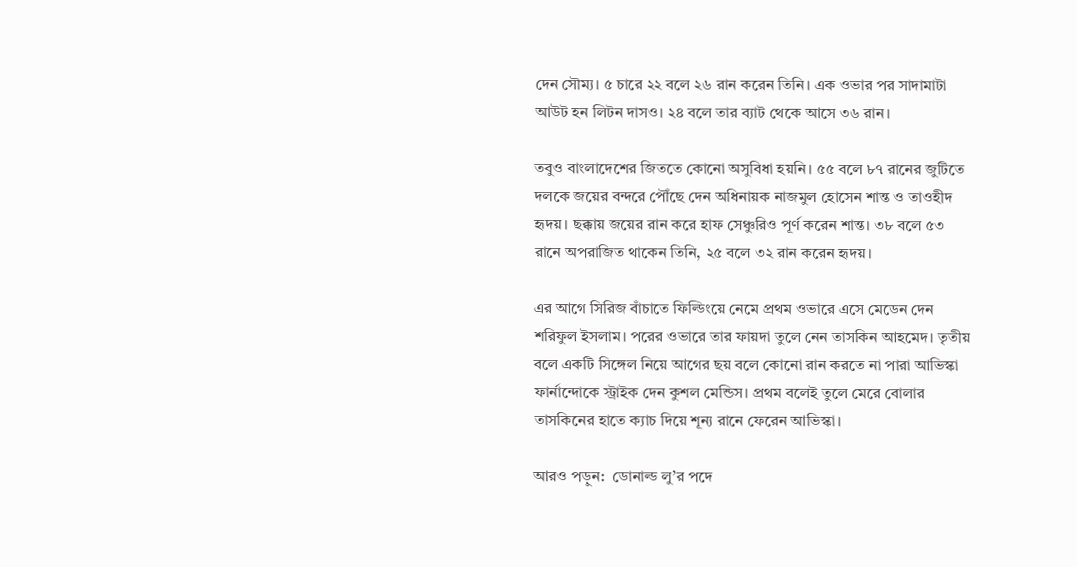দেন সৌম্য। ৫ চারে ২২ বলে ২৬ রান করেন তিনি। এক ওভার পর সাদামাটা আউট হন লিটন দাসও। ২৪ বলে তার ব্যাট থেকে আসে ৩৬ রান।

তবুও বাংলাদেশের জিততে কোনো অসুবিধা হয়নি। ৫৫ বলে ৮৭ রানের জুটিতে দলকে জয়ের বন্দরে পৌঁছে দেন অধিনায়ক নাজমুল হোসেন শান্ত ও তাওহীদ হৃদয়। ছক্কায় জয়ের রান করে হাফ সেঞ্চুরিও পূর্ণ করেন শান্ত। ৩৮ বলে ৫৩ রানে অপরাজিত থাকেন তিনি, ২৫ বলে ৩২ রান করেন হৃদয়।

এর আগে সিরিজ বাঁচাতে ফিল্ডিংয়ে নেমে প্রথম ওভারে এসে মেডেন দেন শরিফুল ইসলাম। পরের ওভারে তার ফায়দা তুলে নেন তাসকিন আহমেদ। তৃতীয় বলে একটি সিঙ্গেল নিয়ে আগের ছয় বলে কোনো রান করতে না পারা আভিস্কা ফার্নান্দোকে স্ট্রাইক দেন কুশল মেন্ডিস। প্রথম বলেই তুলে মেরে বোলার তাসকিনের হাতে ক্যাচ দিয়ে শূন্য রানে ফেরেন আভিস্কা।

আরও পড়ুন:  ডোনাল্ড লু’র পদে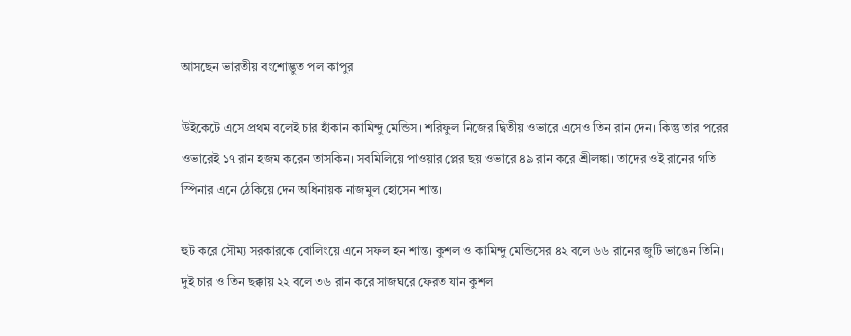আসছেন ভারতীয় বংশোদ্ভুত পল কাপুর

উইকেটে এসে প্রথম বলেই চার হাঁকান কামিন্দু মেন্ডিস। শরিফুল নিজের দ্বিতীয় ওভারে এসেও তিন রান দেন। কিন্তু তার পরের ওভারেই ১৭ রান হজম করেন তাসকিন। সবমিলিয়ে পাওয়ার প্লের ছয় ওভারে ৪৯ রান করে শ্রীলঙ্কা। তাদের ওই রানের গতি স্পিনার এনে ঠেকিয়ে দেন অধিনায়ক নাজমুল হোসেন শান্ত।

হুট করে সৌম্য সরকারকে বোলিংয়ে এনে সফল হন শান্ত। কুশল ও কামিন্দু মেন্ডিসের ৪২ বলে ৬৬ রানের জুটি ভাঙেন তিনি। দুই চার ও তিন ছক্কায় ২২ বলে ৩৬ রান করে সাজঘরে ফেরত যান কুশল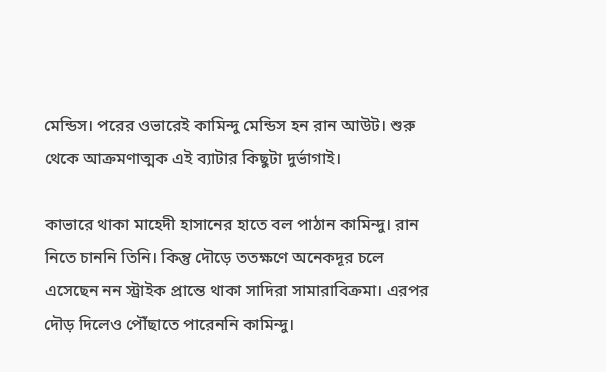মেন্ডিস। পরের ওভারেই কামিন্দু মেন্ডিস হন রান আউট। শুরু থেকে আক্রমণাত্মক এই ব্যাটার কিছুটা দুর্ভাগাই।

কাভারে থাকা মাহেদী হাসানের হাতে বল পাঠান কামিন্দু। রান নিতে চাননি তিনি। কিন্তু দৌড়ে ততক্ষণে অনেকদূর চলে এসেছেন নন স্ট্রাইক প্রান্তে থাকা সাদিরা সামারাবিক্রমা। এরপর দৌড় দিলেও পৌঁছাতে পারেননি কামিন্দু।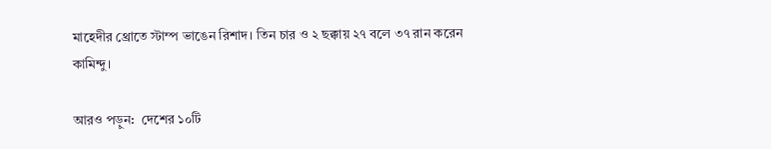মাহেদীর থ্রোতে স্টাম্প ভাঙেন রিশাদ। তিন চার ও ২ ছক্কায় ২৭ বলে ৩৭ রান করেন কামিন্দু।

আরও পড়ুন:  দেশের ১০টি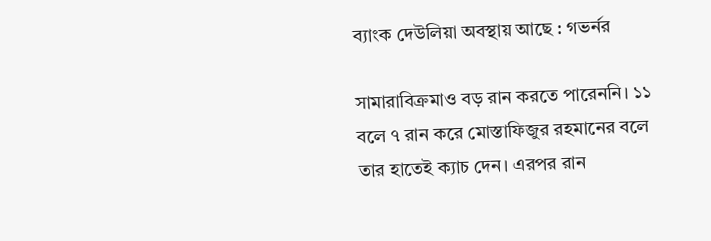ব্যাংক দেউলিয়া অবস্থায় আছে : গভর্নর

সামারাবিক্রমাও বড় রান করতে পারেননি। ১১ বলে ৭ রান করে মোস্তাফিজুর রহমানের বলে তার হাতেই ক্যাচ দেন। এরপর রান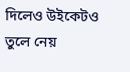দিলেও উইকেটও তুলে নেয়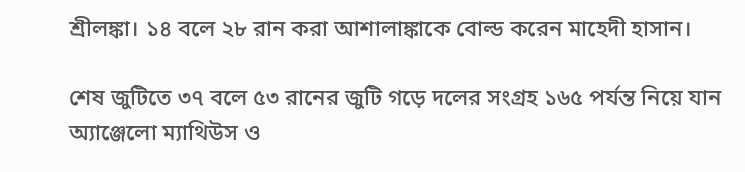শ্রীলঙ্কা। ১৪ বলে ২৮ রান করা আশালাঙ্কাকে বোল্ড করেন মাহেদী হাসান।

শেষ জুটিতে ৩৭ বলে ৫৩ রানের জুটি গড়ে দলের সংগ্রহ ১৬৫ পর্যন্ত নিয়ে যান অ্যাঞ্জেলো ম্যাথিউস ও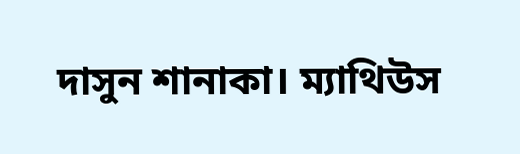দাসুন শানাকা। ম্যাথিউস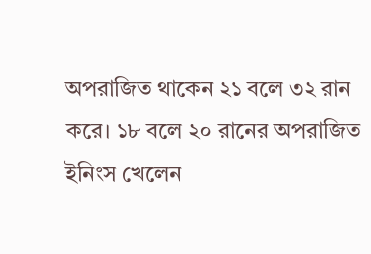অপরাজিত থাকেন ২১ বলে ৩২ রান করে। ১৮ বলে ২০ রানের অপরাজিত ইনিংস খেলেন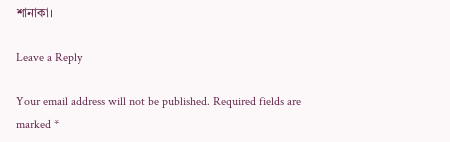শানাকা।

Leave a Reply

Your email address will not be published. Required fields are marked *